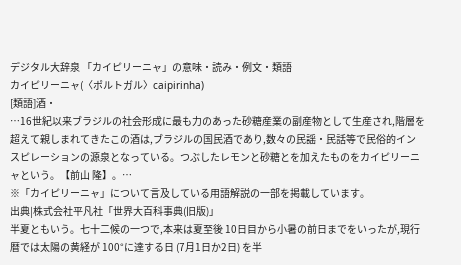デジタル大辞泉 「カイピリーニャ」の意味・読み・例文・類語
カイピリーニャ(〈ポルトガル〉caipirinha)
[類語]酒・
…16世紀以来ブラジルの社会形成に最も力のあった砂糖産業の副産物として生産され,階層を超えて親しまれてきたこの酒は,ブラジルの国民酒であり,数々の民謡・民話等で民俗的インスピレーションの源泉となっている。つぶしたレモンと砂糖とを加えたものをカイピリーニャという。【前山 隆】。…
※「カイピリーニャ」について言及している用語解説の一部を掲載しています。
出典|株式会社平凡社「世界大百科事典(旧版)」
半夏ともいう。七十二候の一つで,本来は夏至後 10日目から小暑の前日までをいったが,現行暦では太陽の黄経が 100°に達する日 (7月1日か2日) を半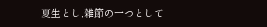夏生とし,雑節の一つとして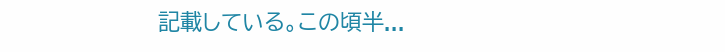記載している。この頃半...